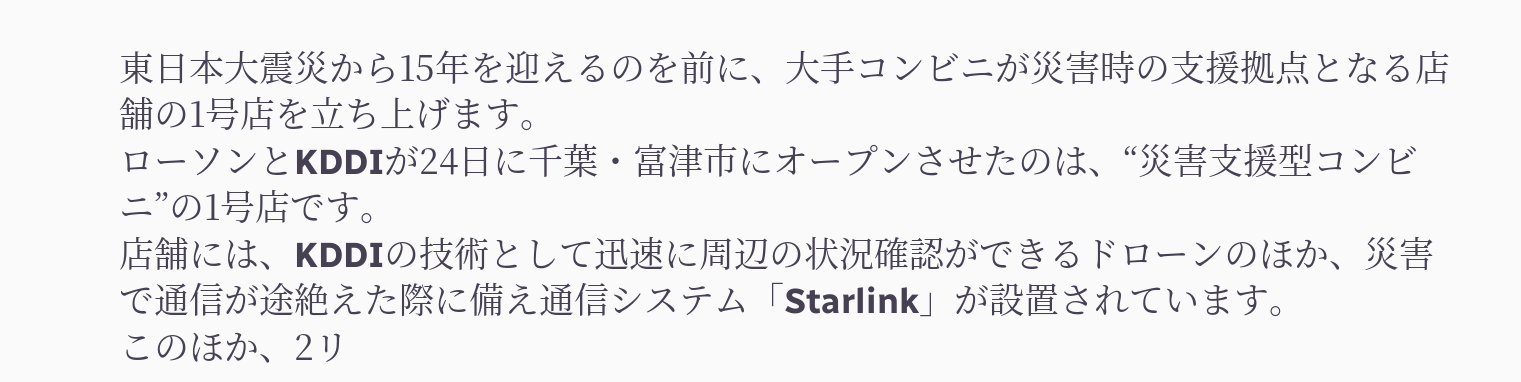東日本大震災から15年を迎えるのを前に、大手コンビニが災害時の支援拠点となる店舗の1号店を立ち上げます。
ローソンとKDDIが24日に千葉・富津市にオープンさせたのは、“災害支援型コンビニ”の1号店です。
店舗には、KDDIの技術として迅速に周辺の状況確認ができるドローンのほか、災害で通信が途絶えた際に備え通信システム「Starlink」が設置されています。
このほか、2リ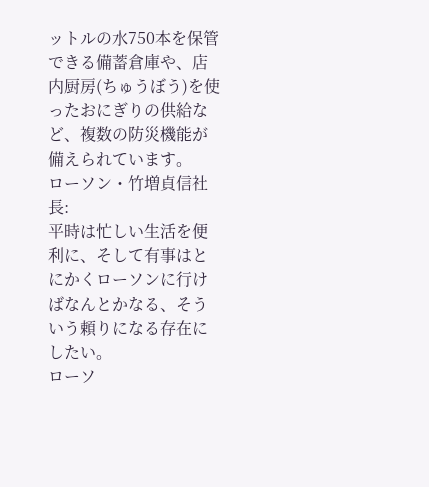ットルの水750本を保管できる備蓄倉庫や、店内厨房(ちゅうぼう)を使ったおにぎりの供給など、複数の防災機能が備えられています。
ローソン・竹増貞信社長:
平時は忙しい生活を便利に、そして有事はとにかくローソンに行けばなんとかなる、そういう頼りになる存在にしたい。
ローソ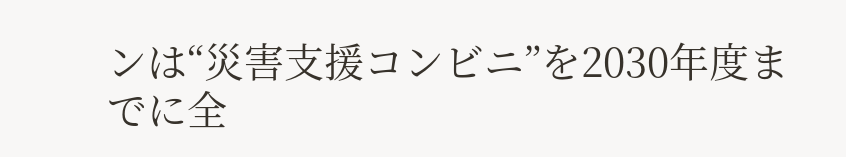ンは“災害支援コンビニ”を2030年度までに全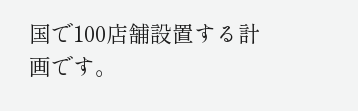国で100店舗設置する計画です。